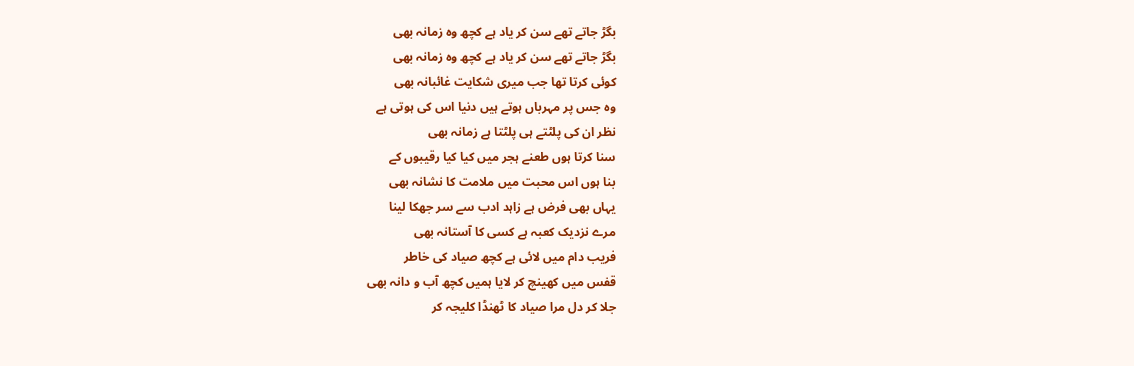بگڑ جاتے تھے سن کر یاد ہے کچھ وہ زمانہ بھی
بگڑ جاتے تھے سن کر یاد ہے کچھ وہ زمانہ بھی
کوئی کرتا تھا جب میری شکایت غائبانہ بھی
وہ جس پر مہرباں ہوتے ہیں دنیا اس کی ہوتی ہے
نظر ان کی پلٹتے ہی پلٹتا ہے زمانہ بھی
سنا کرتا ہوں طعنے ہجر میں کیا کیا رقیبوں کے
بنا ہوں اس محبت میں ملامت کا نشانہ بھی
یہاں بھی فرض ہے زاہد ادب سے سر جھکا لینا
مرے نزدیک کعبہ ہے کسی کا آستانہ بھی
فریب دام میں لائی ہے کچھ صیاد کی خاطر
قفس میں کھینچ کر لایا ہمیں کچھ آب و دانہ بھی
جلا کر دل مرا صیاد کا ٹھنڈا کلیجہ کر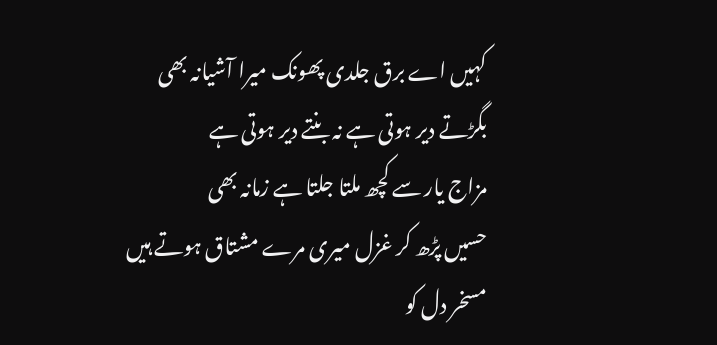کہیں اے برق جلدی پھونک میرا آشیانہ بھی
بگڑتے دیر ہوتی ہے نہ بنتے دیر ہوتی ہے
مزاج یار سے کچھ ملتا جلتا ہے زمانہ بھی
حسیں پڑھ کر غزل میری مرے مشتاق ہوتے ہیں
مسخر دل کو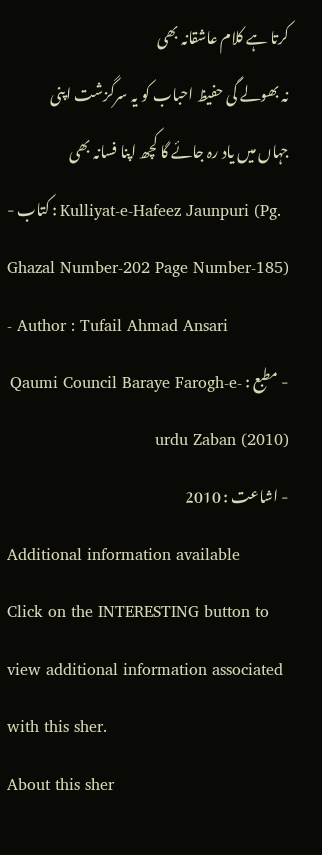کرتا ہے کلام عاشقانہ بھی
نہ بھولے گی حفیظ احباب کو یہ سرگزشت اپنی
جہاں میں یاد رہ جائے گا کچھ اپنا فسانہ بھی
- کتاب : Kulliyat-e-Hafeez Jaunpuri (Pg. Ghazal Number-202 Page Number-185)
- Author : Tufail Ahmad Ansari
- مطبع : Qaumi Council Baraye Farogh-e-urdu Zaban (2010)
- اشاعت : 2010
Additional information available
Click on the INTERESTING button to view additional information associated with this sher.
About this sher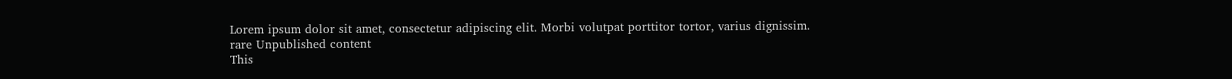Lorem ipsum dolor sit amet, consectetur adipiscing elit. Morbi volutpat porttitor tortor, varius dignissim.
rare Unpublished content
This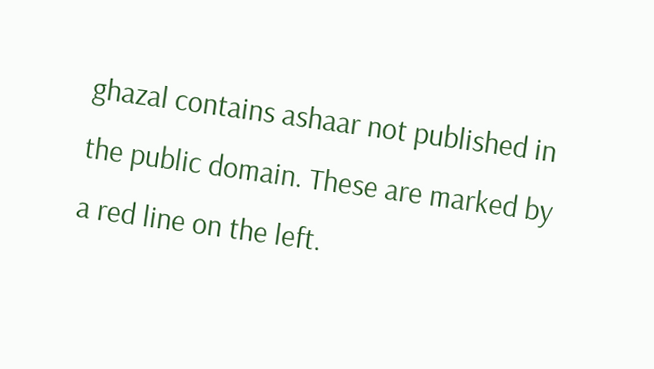ghazal contains ashaar not published in the public domain. These are marked by a red line on the left.